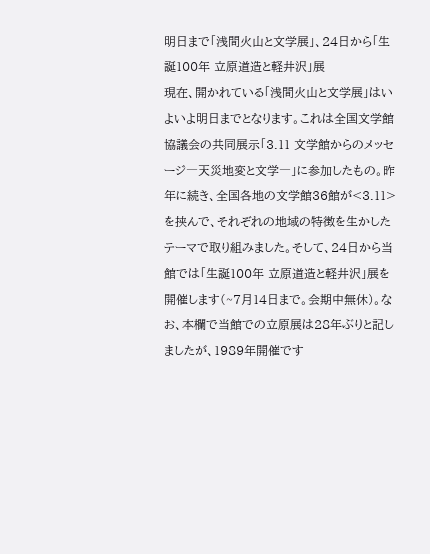明日まで「浅間火山と文学展」、24日から「生誕100年 立原道造と軽井沢」展
現在、開かれている「浅間火山と文学展」はいよいよ明日までとなります。これは全国文学館協議会の共同展示「3.11 文学館からのメッセージ―天災地変と文学―」に参加したもの。昨年に続き、全国各地の文学館36館が<3.11>を挟んで、それぞれの地域の特徴を生かしたテーマで取り組みました。そして、24日から当館では「生誕100年 立原道造と軽井沢」展を開催します(~7月14日まで。会期中無休)。なお、本欄で当館での立原展は28年ぶりと記しましたが、1989年開催です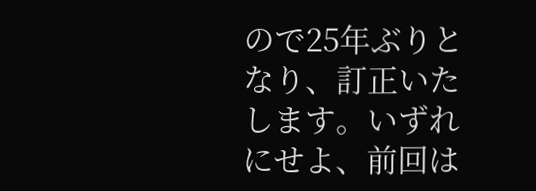ので25年ぶりとなり、訂正いたします。いずれにせよ、前回は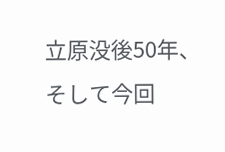立原没後50年、そして今回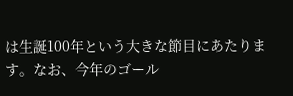は生誕100年という大きな節目にあたります。なお、今年のゴール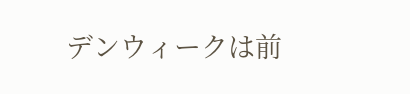デンウィークは前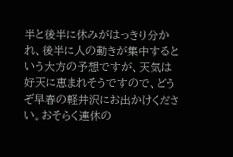半と後半に休みがはっきり分かれ、後半に人の動きが集中するという大方の予想ですが、天気は好天に恵まれそうですので、どうぞ早春の軽井沢にお出かけください。おそらく連休の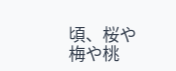頃、桜や梅や桃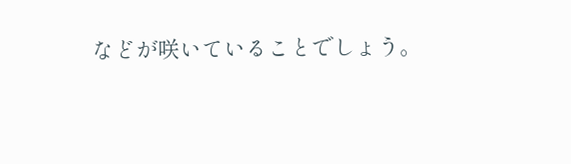などが咲いていることでしょう。